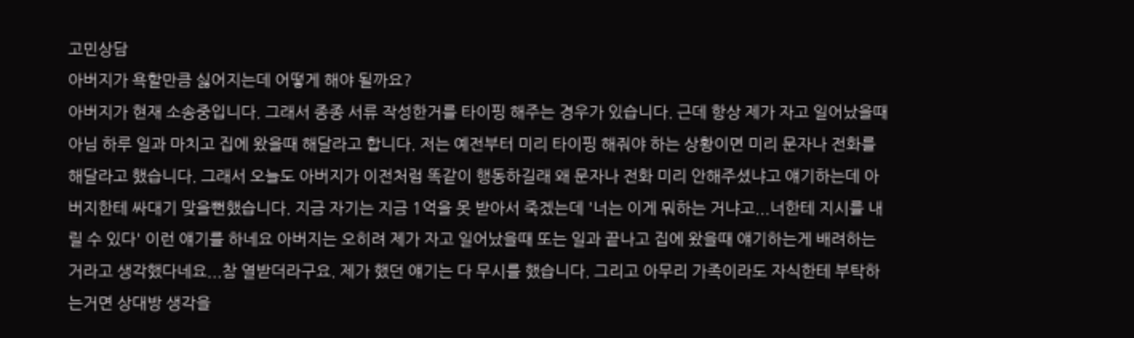고민상담
아버지가 욕할만큼 싫어지는데 어떻게 해야 될까요?
아버지가 현재 소송중입니다. 그래서 종종 서류 작성한거를 타이핑 해주는 경우가 있습니다. 근데 항상 제가 자고 일어났을때 아님 하루 일과 마치고 집에 왔을때 해달라고 합니다. 저는 예전부터 미리 타이핑 해줘야 하는 상황이면 미리 문자나 전화를 해달라고 했습니다. 그래서 오늘도 아버지가 이전처럼 똑같이 행동하길래 왜 문자나 전화 미리 안해주셨냐고 얘기하는데 아버지한테 싸대기 맞을뻔했습니다. 지금 자기는 지금 1억을 못 받아서 죽겠는데 '너는 이게 뭐하는 거냐고...너한테 지시를 내릴 수 있다' 이런 얘기를 하네요 아버지는 오히려 제가 자고 일어났을때 또는 일과 끝나고 집에 왔을때 얘기하는게 배려하는 거라고 생각했다네요...참 열받더라구요. 제가 했던 얘기는 다 무시를 했습니다. 그리고 아무리 가족이라도 자식한테 부탁하는거면 상대방 생각을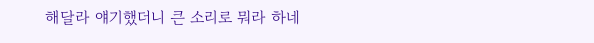해달라 얘기했더니 큰 소리로 뭐라 하네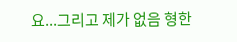요...그리고 제가 없음 형한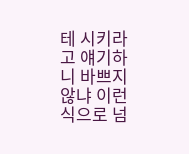테 시키라고 얘기하니 바쁘지 않냐 이런식으로 넘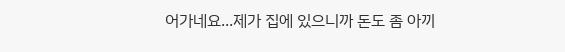어가네요...제가 집에 있으니까 돈도 좀 아끼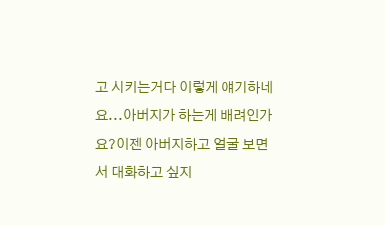고 시키는거다 이렇게 얘기하네요...아버지가 하는게 배려인가요?이젠 아버지하고 얼굴 보면서 대화하고 싶지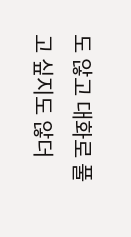도 않고 대화로 풀고 싶지도 않더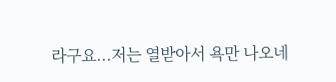라구요...저는 열받아서 욕만 나오네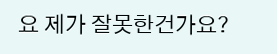요 제가 잘못한건가요?